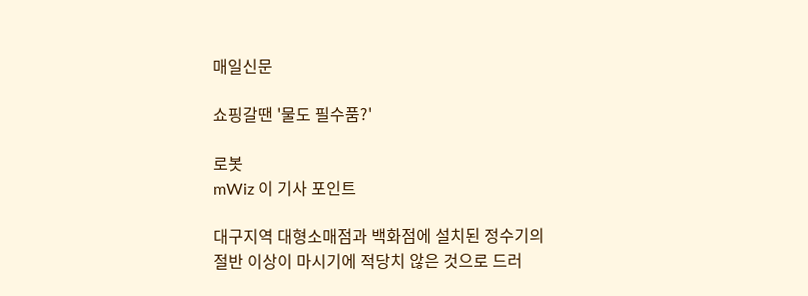매일신문

쇼핑갈땐 '물도 필수품?'

로봇
mWiz 이 기사 포인트

대구지역 대형소매점과 백화점에 설치된 정수기의 절반 이상이 마시기에 적당치 않은 것으로 드러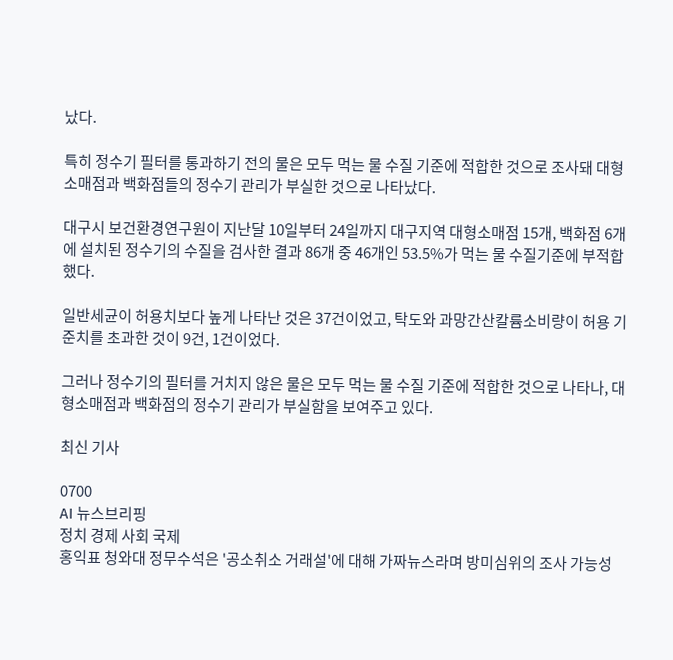났다.

특히 정수기 필터를 통과하기 전의 물은 모두 먹는 물 수질 기준에 적합한 것으로 조사돼 대형소매점과 백화점들의 정수기 관리가 부실한 것으로 나타났다.

대구시 보건환경연구원이 지난달 10일부터 24일까지 대구지역 대형소매점 15개, 백화점 6개에 설치된 정수기의 수질을 검사한 결과 86개 중 46개인 53.5%가 먹는 물 수질기준에 부적합했다.

일반세균이 허용치보다 높게 나타난 것은 37건이었고, 탁도와 과망간산칼륨소비량이 허용 기준치를 초과한 것이 9건, 1건이었다.

그러나 정수기의 필터를 거치지 않은 물은 모두 먹는 물 수질 기준에 적합한 것으로 나타나, 대형소매점과 백화점의 정수기 관리가 부실함을 보여주고 있다.

최신 기사

0700
AI 뉴스브리핑
정치 경제 사회 국제
홍익표 청와대 정무수석은 '공소취소 거래설'에 대해 가짜뉴스라며 방미심위의 조사 가능성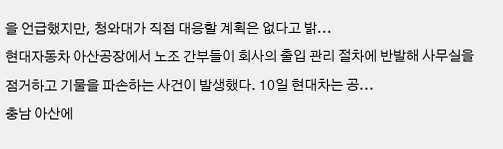을 언급했지만, 청와대가 직접 대응할 계획은 없다고 밝...
현대자동차 아산공장에서 노조 간부들이 회사의 출입 관리 절차에 반발해 사무실을 점거하고 기물을 파손하는 사건이 발생했다. 10일 현대차는 공...
충남 아산에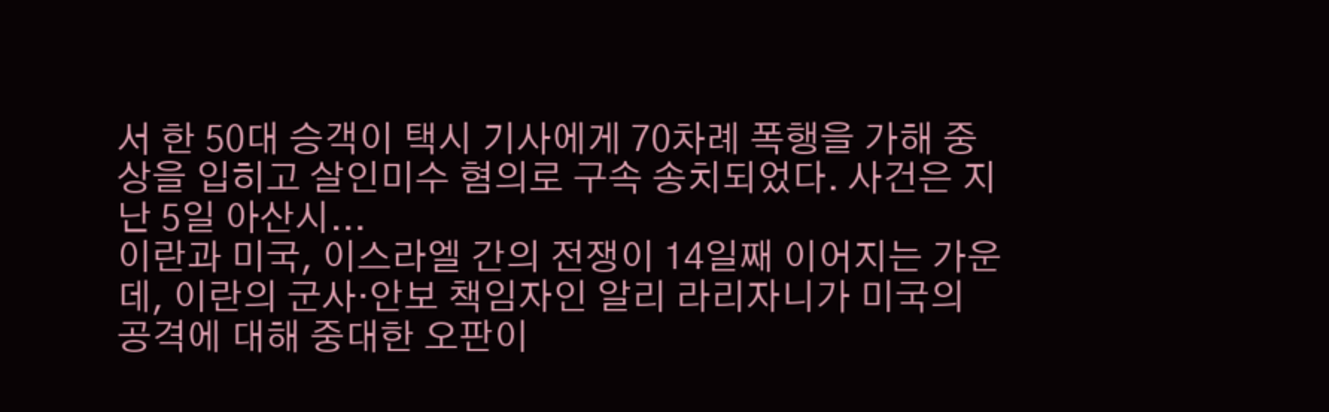서 한 50대 승객이 택시 기사에게 70차례 폭행을 가해 중상을 입히고 살인미수 혐의로 구속 송치되었다. 사건은 지난 5일 아산시...
이란과 미국, 이스라엘 간의 전쟁이 14일째 이어지는 가운데, 이란의 군사·안보 책임자인 알리 라리자니가 미국의 공격에 대해 중대한 오판이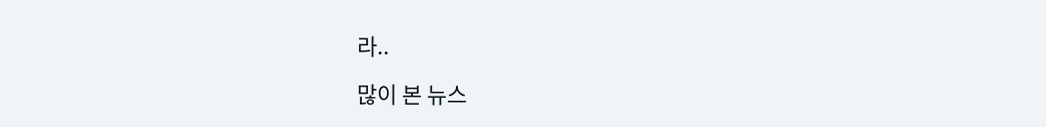라..

많이 본 뉴스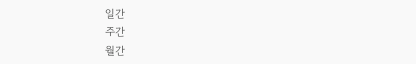일간
주간
월간